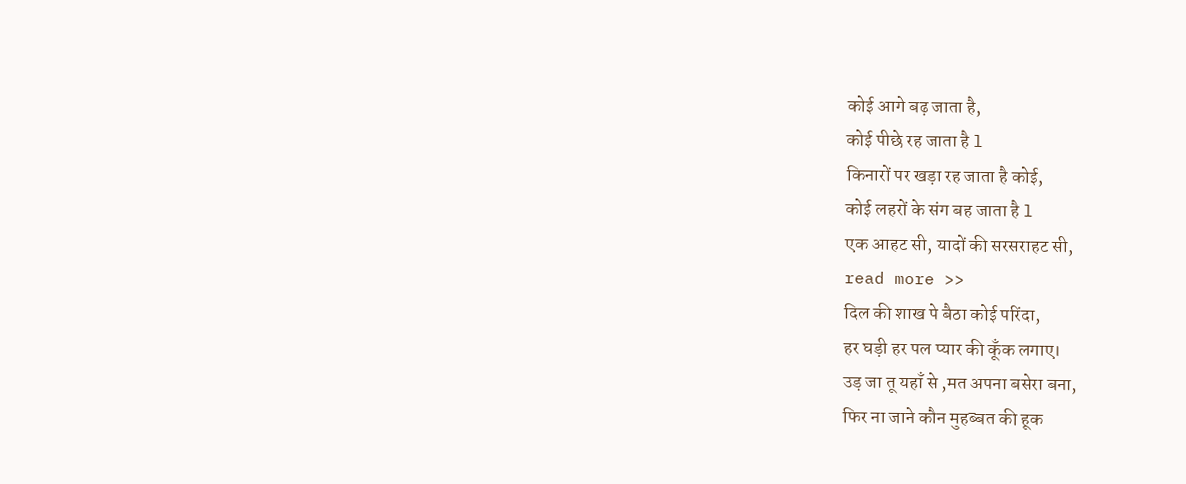कोई आगे बढ़ जाता है,
कोई पीछे रह जाता है l
किनारों पर खड़ा रह जाता है कोई,
कोई लहरों के संग बह जाता है l
एक आहट सी, यादों की सरसराहट सी,
read more >>
दिल की शाख पे बैठा कोई परिंदा,
हर घड़ी हर पल प्यार की कूँक लगाए।
उड़ जा तू यहाँ से ,मत अपना बसेरा बना,
फिर ना जाने कौन मुहब्बत की हूक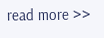read more >>